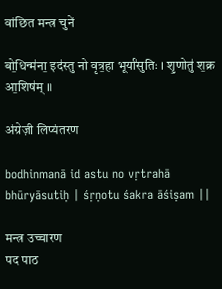वांछित मन्त्र चुनें

बो॒धिन्म॑ना॒ इद॑स्तु नो वृत्र॒हा भूर्या॑सुतिः । शृ॒णोतु॑ श॒क्र आ॒शिष॑म् ॥

अंग्रेज़ी लिप्यंतरण

bodhinmanā id astu no vṛtrahā bhūryāsutiḥ | śṛṇotu śakra āśiṣam ||

मन्त्र उच्चारण
पद पाठ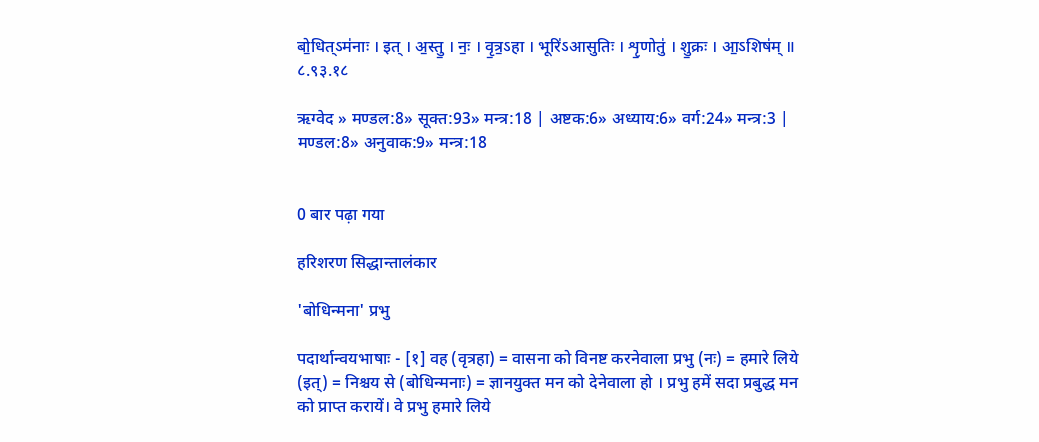बो॒धित्ऽम॑नाः । इत् । अ॒स्तु॒ । नः॒ । वृ॒त्र॒ऽहा । भूरि॑ऽआसुतिः । शृ॒णोतु॑ । शु॒क्रः । आ॒ऽशिष॑म् ॥ ८.९३.१८

ऋग्वेद » मण्डल:8» सूक्त:93» मन्त्र:18 | अष्टक:6» अध्याय:6» वर्ग:24» मन्त्र:3 | मण्डल:8» अनुवाक:9» मन्त्र:18


0 बार पढ़ा गया

हरिशरण सिद्धान्तालंकार

'बोधिन्मना' प्रभु

पदार्थान्वयभाषाः - [१] वह (वृत्रहा) = वासना को विनष्ट करनेवाला प्रभु (नः) = हमारे लिये (इत्) = निश्चय से (बोधिन्मनाः) = ज्ञानयुक्त मन को देनेवाला हो । प्रभु हमें सदा प्रबुद्ध मन को प्राप्त करायें। वे प्रभु हमारे लिये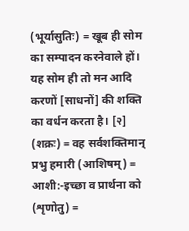(भूर्यासुतिः) = खूब ही सोम का सम्पादन करनेवाले हों। यह सोम ही तो मन आदि करणों [साधनों] की शक्ति का वर्धन करता है। [२] (शक्रः) = वह सर्वशक्तिमान् प्रभु हमारी (आशिषम्) = आशी:-इच्छा व प्रार्थना को (शृणोतु) =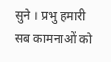सुने । प्रभु हमारी सब कामनाओं को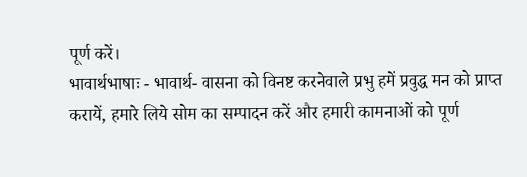पूर्ण करें।
भावार्थभाषाः - भावार्थ- वासना को विनष्ट करनेवाले प्रभु हमें प्रवुद्ध मन को प्राप्त करायें, हमारे लिये सोम का सम्पादन करें और हमारी कामनाओं को पूर्ण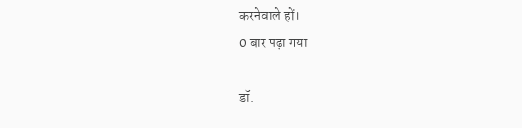करनेवाले हों।
0 बार पढ़ा गया

डॉ.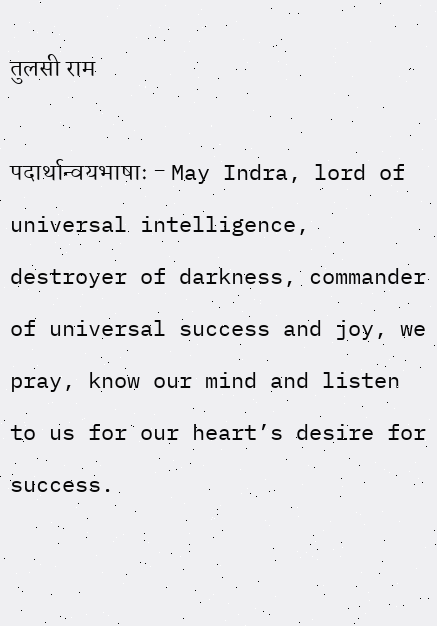तुलसी राम

पदार्थान्वयभाषाः - May Indra, lord of universal intelligence, destroyer of darkness, commander of universal success and joy, we pray, know our mind and listen to us for our heart’s desire for success.